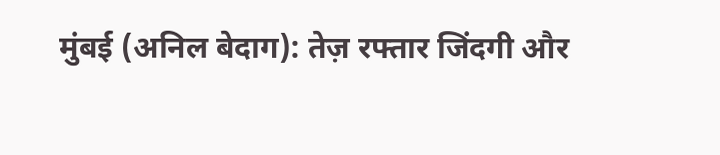मुंबई (अनिल बेदाग): तेज़ रफ्तार जिंदगी और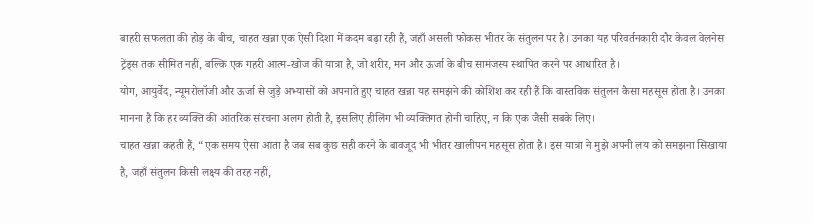बाहरी सफलता की होड़ के बीच, चाहत खन्ना एक ऐसी दिशा में कदम बढ़ा रही हैं, जहाँ असली फोकस भीतर के संतुलन पर है। उनका यह परिवर्तनकारी दौर केवल वेलनेस ट्रेंड्स तक सीमित नहीं, बल्कि एक गहरी आत्म-खोज की यात्रा है, जो शरीर, मन और ऊर्जा के बीच सामंजस्य स्थापित करने पर आधारित है।
योग, आयुर्वेद, न्यूमरोलॉजी और ऊर्जा से जुड़े अभ्यासों को अपनाते हुए चाहत खन्ना यह समझने की कोशिश कर रही हैं कि वास्तविक संतुलन कैसा महसूस होता है। उनका मानना है कि हर व्यक्ति की आंतरिक संरचना अलग होती है, इसलिए हीलिंग भी व्यक्तिगत होनी चाहिए, न कि एक जैसी सबके लिए।
चाहत खन्ना कहती हैं, “एक समय ऐसा आता है जब सब कुछ सही करने के बावजूद भी भीतर खालीपन महसूस होता है। इस यात्रा ने मुझे अपनी लय को समझना सिखाया है, जहाँ संतुलन किसी लक्ष्य की तरह नहीं,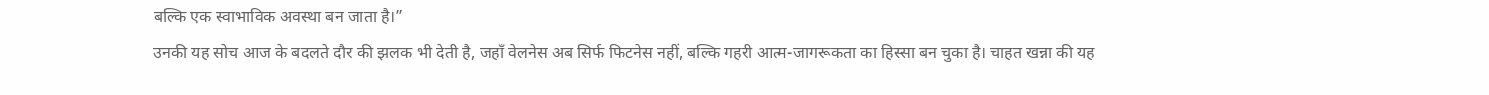बल्कि एक स्वाभाविक अवस्था बन जाता है।”
उनकी यह सोच आज के बदलते दौर की झलक भी देती है, जहाँ वेलनेस अब सिर्फ फिटनेस नहीं, बल्कि गहरी आत्म-जागरूकता का हिस्सा बन चुका है। चाहत खन्ना की यह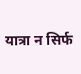यात्रा न सिर्फ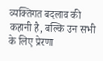व्यक्तिगत बदलाव की कहानी है, बल्कि उन सभी के लिए प्रेरणा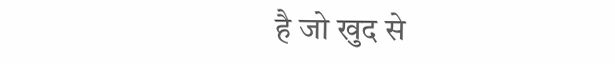है जो खुद से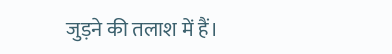जुड़ने की तलाश में हैं।